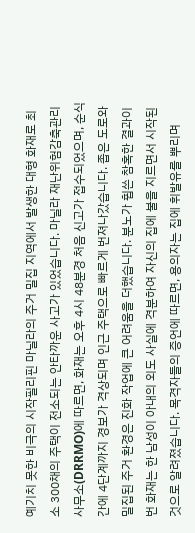예기치 못한 비극의 시작필리핀 마닐라의 주거 밀집 지역에서 발생한 대형 화재로 최소 300채의 주택이 전소되는 안타까운 사고가 있었습니다. 마닐라 재난위험감축관리사무소(DRRMO)에 따르면, 화재는 오후 4시 48분경 처음 신고가 접수되었으며, 순식간에 4단계까지 경보가 격상되며 인근 주택으로 빠르게 번져나갔습니다. 좁은 도로와 밀집된 주거 환경은 진화 작업에 큰 어려움을 더했습니다. 분노가 휩쓴 참혹한 결과이번 화재는 한 남성이 아내의 외도 사실에 격분하여 자신의 집에 불을 지르면서 시작된 것으로 알려졌습니다. 목격자들의 증언에 따르면, 용의자는 집에 휘발유를 뿌리며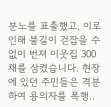분노를 표출했고, 이로 인해 불길이 걷잡을 수 없이 번져 이웃집 300채를 삼켰습니다. 현장에 있던 주민들은 격분하여 용의자를 폭행..